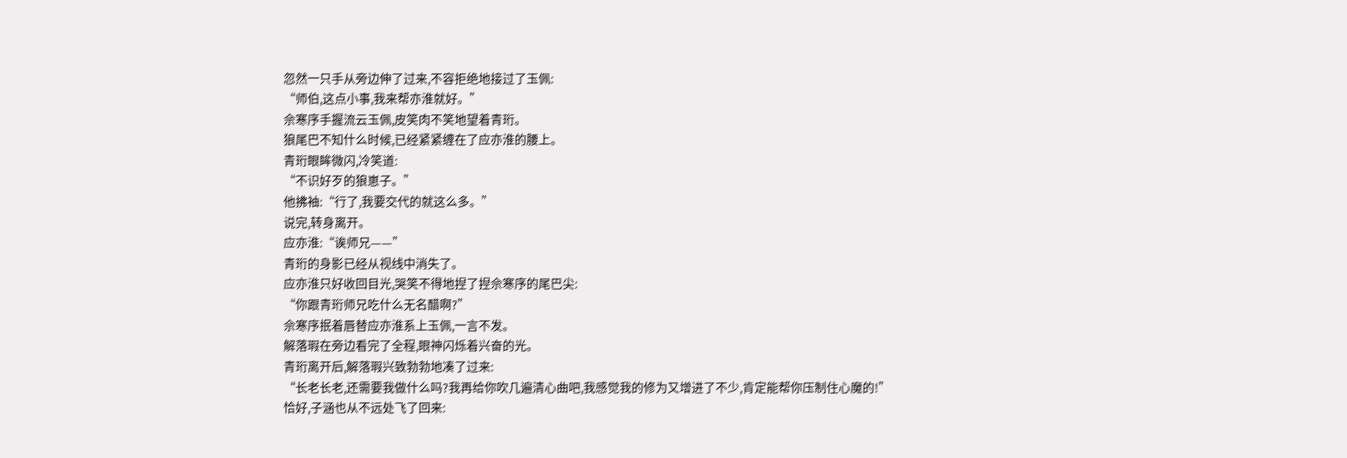忽然一只手从旁边伸了过来,不容拒绝地接过了玉佩:
“师伯,这点小事,我来帮亦淮就好。”
佘寒序手握流云玉佩,皮笑肉不笑地望着青珩。
狼尾巴不知什么时候,已经紧紧缠在了应亦淮的腰上。
青珩眼眸微闪,冷笑道:
“不识好歹的狼崽子。”
他拂袖:“行了,我要交代的就这么多。”
说完,转身离开。
应亦淮:“诶师兄——”
青珩的身影已经从视线中消失了。
应亦淮只好收回目光,哭笑不得地捏了捏佘寒序的尾巴尖:
“你跟青珩师兄吃什么无名醋啊?”
佘寒序抿着唇替应亦淮系上玉佩,一言不发。
解落瑕在旁边看完了全程,眼神闪烁着兴奋的光。
青珩离开后,解落瑕兴致勃勃地凑了过来:
“长老长老,还需要我做什么吗?我再给你吹几遍清心曲吧,我感觉我的修为又增进了不少,肯定能帮你压制住心魔的!”
恰好,子涵也从不远处飞了回来: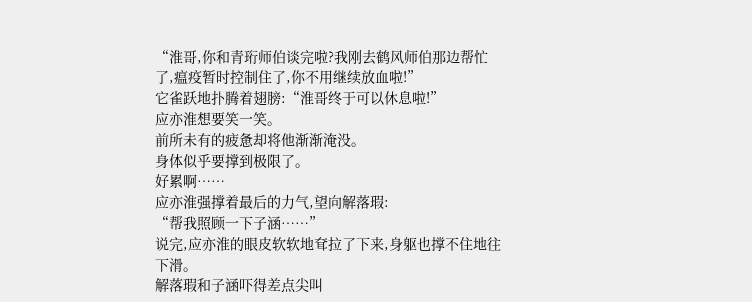“淮哥,你和青珩师伯谈完啦?我刚去鹤风师伯那边帮忙了,瘟疫暂时控制住了,你不用继续放血啦!”
它雀跃地扑腾着翅膀:“淮哥终于可以休息啦!”
应亦淮想要笑一笑。
前所未有的疲惫却将他渐渐淹没。
身体似乎要撑到极限了。
好累啊……
应亦淮强撑着最后的力气,望向解落瑕:
“帮我照顾一下子涵……”
说完,应亦淮的眼皮软软地耷拉了下来,身躯也撑不住地往下滑。
解落瑕和子涵吓得差点尖叫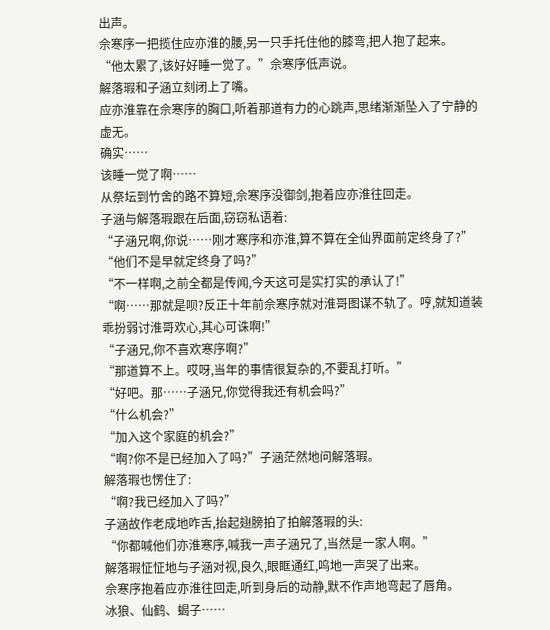出声。
佘寒序一把揽住应亦淮的腰,另一只手托住他的膝弯,把人抱了起来。
“他太累了,该好好睡一觉了。”佘寒序低声说。
解落瑕和子涵立刻闭上了嘴。
应亦淮靠在佘寒序的胸口,听着那道有力的心跳声,思绪渐渐坠入了宁静的虚无。
确实……
该睡一觉了啊……
从祭坛到竹舍的路不算短,佘寒序没御剑,抱着应亦淮往回走。
子涵与解落瑕跟在后面,窃窃私语着:
“子涵兄啊,你说……刚才寒序和亦淮,算不算在全仙界面前定终身了?”
“他们不是早就定终身了吗?”
“不一样啊,之前全都是传闻,今天这可是实打实的承认了!”
“啊……那就是呗?反正十年前佘寒序就对淮哥图谋不轨了。哼,就知道装乖扮弱讨淮哥欢心,其心可诛啊!”
“子涵兄,你不喜欢寒序啊?”
“那道算不上。哎呀,当年的事情很复杂的,不要乱打听。”
“好吧。那……子涵兄,你觉得我还有机会吗?”
“什么机会?”
“加入这个家庭的机会?”
“啊?你不是已经加入了吗?”子涵茫然地问解落瑕。
解落瑕也愣住了:
“啊?我已经加入了吗?”
子涵故作老成地咋舌,抬起翅膀拍了拍解落瑕的头:
“你都喊他们亦淮寒序,喊我一声子涵兄了,当然是一家人啊。”
解落瑕怔怔地与子涵对视,良久,眼眶通红,呜地一声哭了出来。
佘寒序抱着应亦淮往回走,听到身后的动静,默不作声地弯起了唇角。
冰狼、仙鹤、蝎子……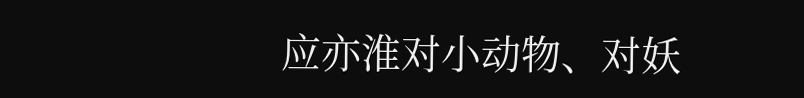应亦淮对小动物、对妖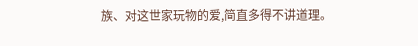族、对这世家玩物的爱,简直多得不讲道理。